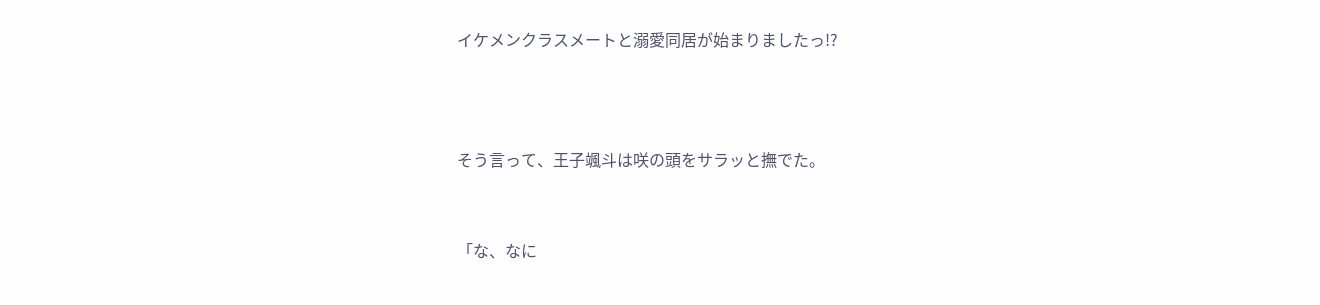イケメンクラスメートと溺愛同居が始まりましたっ!?



そう言って、王子颯斗は咲の頭をサラッと撫でた。


「な、なに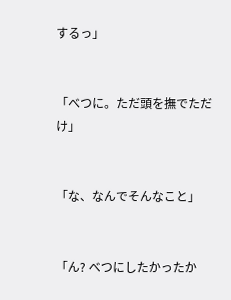するっ」


「べつに。ただ頭を撫でただけ」


「な、なんでそんなこと」


「ん? べつにしたかったか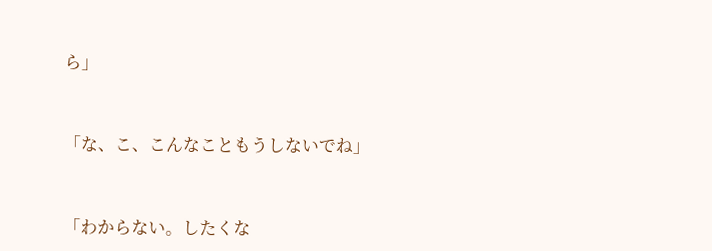ら」


「な、こ、こんなこともうしないでね」


「わからない。したくな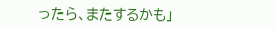ったら、またするかも」